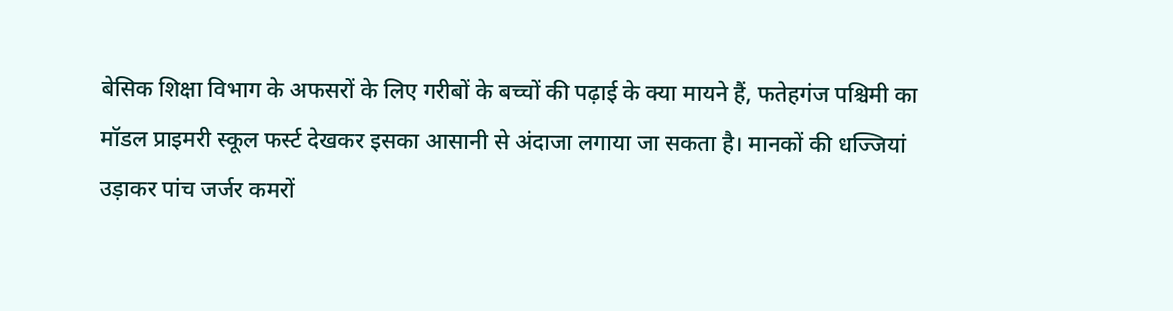बेसिक शिक्षा विभाग के अफसरों के लिए गरीबों के बच्चों की पढ़ाई के क्या मायने हैं, फतेहगंज पश्चिमी का मॉडल प्राइमरी स्कूल फर्स्ट देखकर इसका आसानी से अंदाजा लगाया जा सकता है। मानकों की धज्जियां उड़ाकर पांच जर्जर कमरों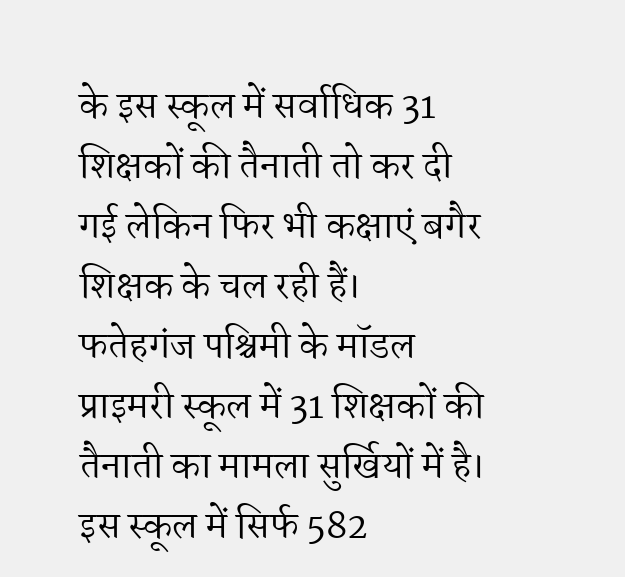के इस स्कूल में सर्वाधिक 31 शिक्षकों की तैनाती तो कर दी गई लेकिन फिर भी कक्षाएं बगैर शिक्षक के चल रही हैं।
फतेहगंज पश्चिमी के मॉडल प्राइमरी स्कूल में 31 शिक्षकों की तैनाती का मामला सुर्खियों में है। इस स्कूल में सिर्फ 582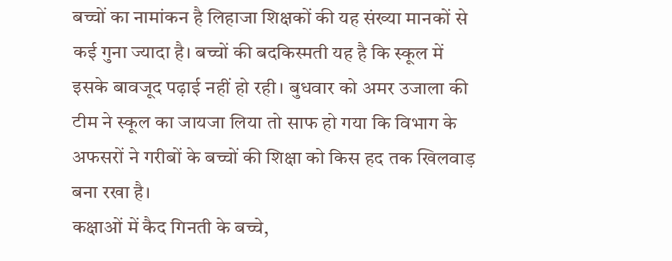बच्चों का नामांकन है लिहाजा शिक्षकों की यह संख्या मानकों से कई गुना ज्यादा है। बच्चों की बदकिस्मती यह है कि स्कूल में इसके बावजूद पढ़ाई नहीं हो रही। बुधवार को अमर उजाला की टीम ने स्कूल का जायजा लिया तो साफ हो गया कि विभाग के अफसरों ने गरीबों के बच्चों की शिक्षा को किस हद तक खिलवाड़ बना रखा है।
कक्षाओं में कैद गिनती के बच्चे,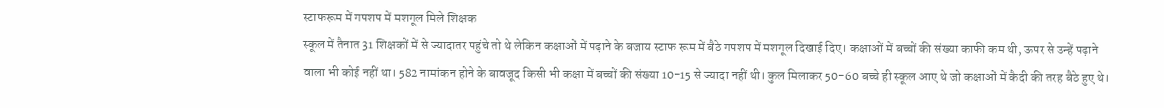स्टाफरूम में गपशप में मशगूल मिले शिक्षक
स्कूल में तैनात 31 शिक्षकों में से ज्यादातर पहुंचे तो थे लेकिन कक्षाओं में पढ़ाने के बजाय स्टाफ रूम में बैठे गपशप में मशगूल दिखाई दिए। कक्षाओं में बच्चों की संख्या काफी कम थी, ऊपर से उन्हें पढ़ाने वाला भी कोई नहीं था। 582 नामांकन होने के बावजूद किसी भी कक्षा में बच्चों की संख्या 10-15 से ज्यादा नहीं थी। कुल मिलाकर 50-60 बच्चे ही स्कूल आए थे जो कक्षाओं में कैदी की तरह बैठे हुए थे।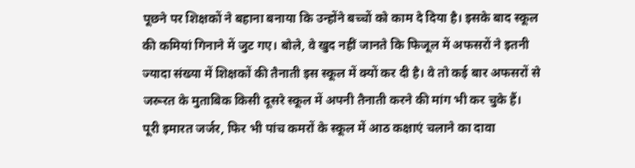पूछने पर शिक्षकों ने बहाना बनाया कि उन्होंने बच्चों को काम दे दिया है। इसके बाद स्कूल की कमियां गिनाने में जुट गए। बोले, वे खुद नहीं जानते कि फिजूल में अफसरों ने इतनी ज्यादा संख्या में शिक्षकों की तैनाती इस स्कूल में क्यों कर दी है। वे तो कई बार अफसरों से जरूरत के मुताबिक किसी दूसरे स्कूल में अपनी तैनाती करने की मांग भी कर चुके हैं।
पूरी इमारत जर्जर, फिर भी पांच कमरों के स्कूल में आठ कक्षाएं चलाने का दावा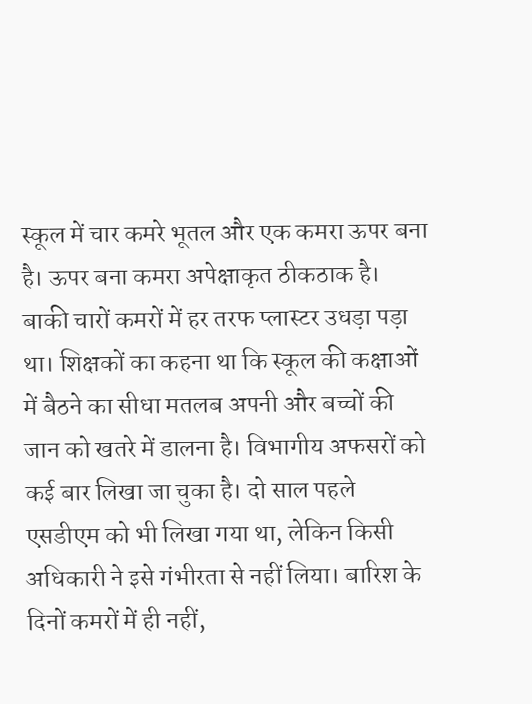स्कूल में चार कमरे भूतल और एक कमरा ऊपर बना है। ऊपर बना कमरा अपेक्षाकृत ठीकठाक है। बाकी चारों कमरों में हर तरफ प्लास्टर उधड़ा पड़ा था। शिक्षकों का कहना था कि स्कूल की कक्षाओं में बैठने का सीधा मतलब अपनी और बच्चों की जान को खतरे में डालना है। विभागीय अफसरों को कई बार लिखा जा चुका है। दो साल पहले एसडीएम को भी लिखा गया था, लेकिन किसी अधिकारी ने इसे गंभीरता से नहीं लिया। बारिश के दिनों कमरों में ही नहीं,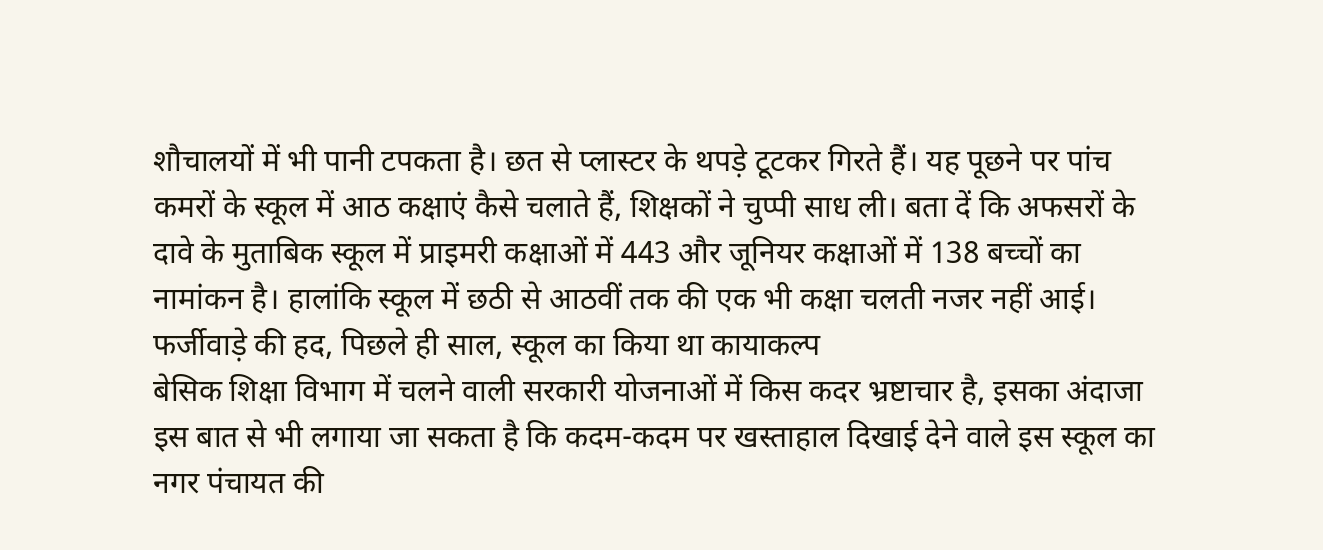शौचालयों में भी पानी टपकता है। छत से प्लास्टर के थपड़े टूटकर गिरते हैं। यह पूछने पर पांच कमरों के स्कूल में आठ कक्षाएं कैसे चलाते हैं, शिक्षकों ने चुप्पी साध ली। बता दें कि अफसरों के दावे के मुताबिक स्कूल में प्राइमरी कक्षाओं में 443 और जूनियर कक्षाओं में 138 बच्चों का नामांकन है। हालांकि स्कूल में छठी से आठवीं तक की एक भी कक्षा चलती नजर नहीं आई।
फर्जीवाड़े की हद, पिछले ही साल, स्कूल का किया था कायाकल्प
बेसिक शिक्षा विभाग में चलने वाली सरकारी योजनाओं में किस कदर भ्रष्टाचार है, इसका अंदाजा इस बात से भी लगाया जा सकता है कि कदम-कदम पर खस्ताहाल दिखाई देने वाले इस स्कूल का नगर पंचायत की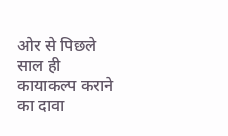ओर से पिछले साल ही कायाकल्प कराने का दावा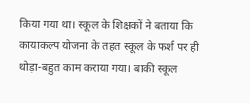किया गया था। स्कूल के शिक्षकों ने बताया कि कायाकल्प योजना के तहत स्कूल के फर्श पर ही थोड़ा-बहुत काम कराया गया। बाकी स्कूल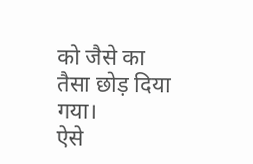को जैसे का तैसा छोड़ दिया गया।
ऐसे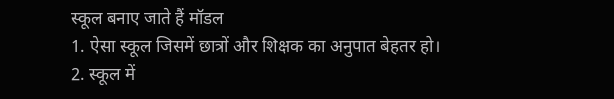स्कूल बनाए जाते हैं मॉडल
1. ऐसा स्कूल जिसमें छात्रों और शिक्षक का अनुपात बेहतर हो।
2. स्कूल में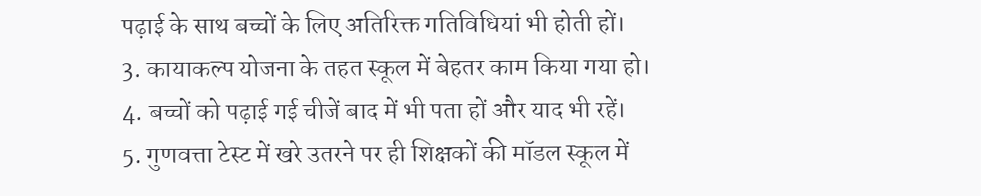पढ़ाई के साथ बच्चों के लिए अतिरिक्त गतिविधियां भी होती हों।
3. कायाकल्प योजना के तहत स्कूल में बेहतर काम किया गया हो।
4. बच्चों को पढ़ाई गई चीजें बाद में भी पता हों और याद भी रहें।
5. गुणवत्ता टेस्ट में खरे उतरने पर ही शिक्षकों की मॉडल स्कूल में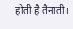होती है तैनाती।